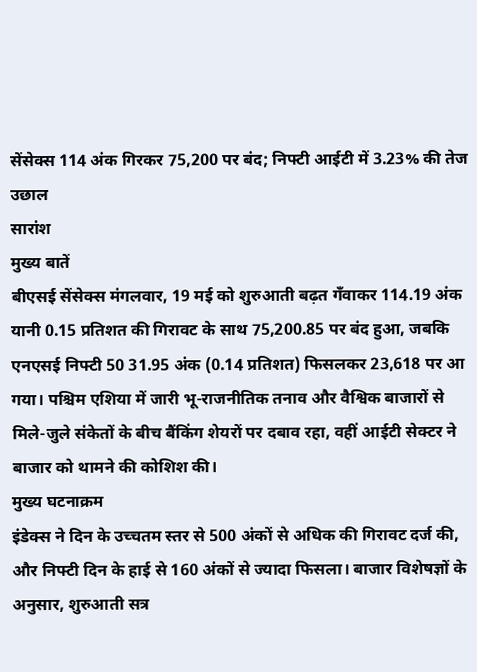सेंसेक्स 114 अंक गिरकर 75,200 पर बंद; निफ्टी आईटी में 3.23% की तेज उछाल
सारांश
मुख्य बातें
बीएसई सेंसेक्स मंगलवार, 19 मई को शुरुआती बढ़त गँवाकर 114.19 अंक यानी 0.15 प्रतिशत की गिरावट के साथ 75,200.85 पर बंद हुआ, जबकि एनएसई निफ्टी 50 31.95 अंक (0.14 प्रतिशत) फिसलकर 23,618 पर आ गया। पश्चिम एशिया में जारी भू-राजनीतिक तनाव और वैश्विक बाजारों से मिले-जुले संकेतों के बीच बैंकिंग शेयरों पर दबाव रहा, वहीं आईटी सेक्टर ने बाजार को थामने की कोशिश की।
मुख्य घटनाक्रम
इंडेक्स ने दिन के उच्चतम स्तर से 500 अंकों से अधिक की गिरावट दर्ज की, और निफ्टी दिन के हाई से 160 अंकों से ज्यादा फिसला। बाजार विशेषज्ञों के अनुसार, शुरुआती सत्र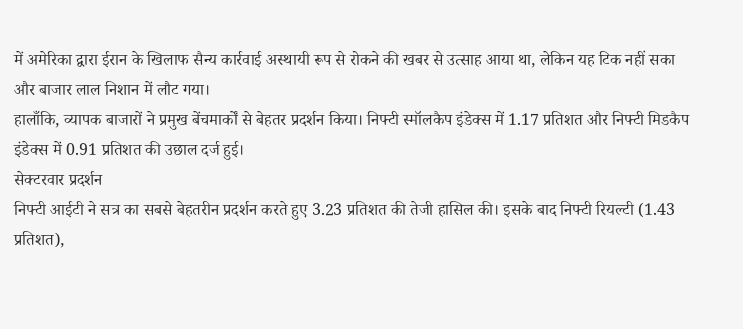में अमेरिका द्वारा ईरान के खिलाफ सैन्य कार्रवाई अस्थायी रूप से रोकने की खबर से उत्साह आया था, लेकिन यह टिक नहीं सका और बाजार लाल निशान में लौट गया।
हालाँकि, व्यापक बाजारों ने प्रमुख बेंचमार्कों से बेहतर प्रदर्शन किया। निफ्टी स्मॉलकैप इंडेक्स में 1.17 प्रतिशत और निफ्टी मिडकैप इंडेक्स में 0.91 प्रतिशत की उछाल दर्ज हुई।
सेक्टरवार प्रदर्शन
निफ्टी आईटी ने सत्र का सबसे बेहतरीन प्रदर्शन करते हुए 3.23 प्रतिशत की तेजी हासिल की। इसके बाद निफ्टी रियल्टी (1.43 प्रतिशत),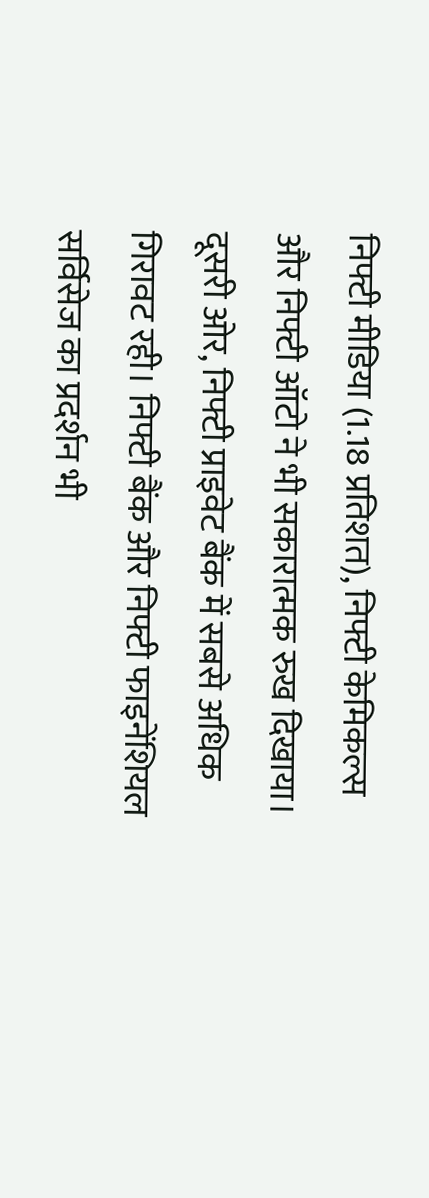निफ्टी मीडिया (1.18 प्रतिशत), निफ्टी केमिकल्स और निफ्टी ऑटो ने भी सकारात्मक रुख दिखाया।
दूसरी ओर, निफ्टी प्राइवेट बैंक में सबसे अधिक गिरावट रही। निफ्टी बैंक और निफ्टी फाइनेंशियल सर्विसेज का प्रदर्शन भी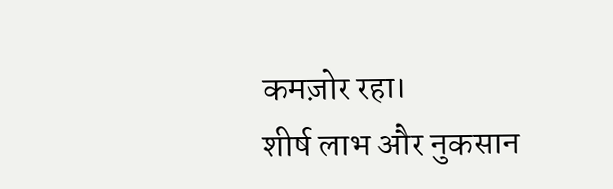कमज़ोर रहा।
शीर्ष लाभ और नुकसान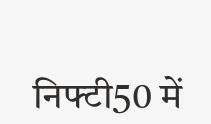निफ्टी50 में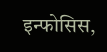इन्फोसिस,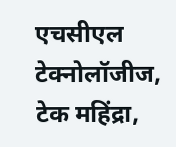एचसीएल टेक्नोलॉजीज, टेक महिंद्रा,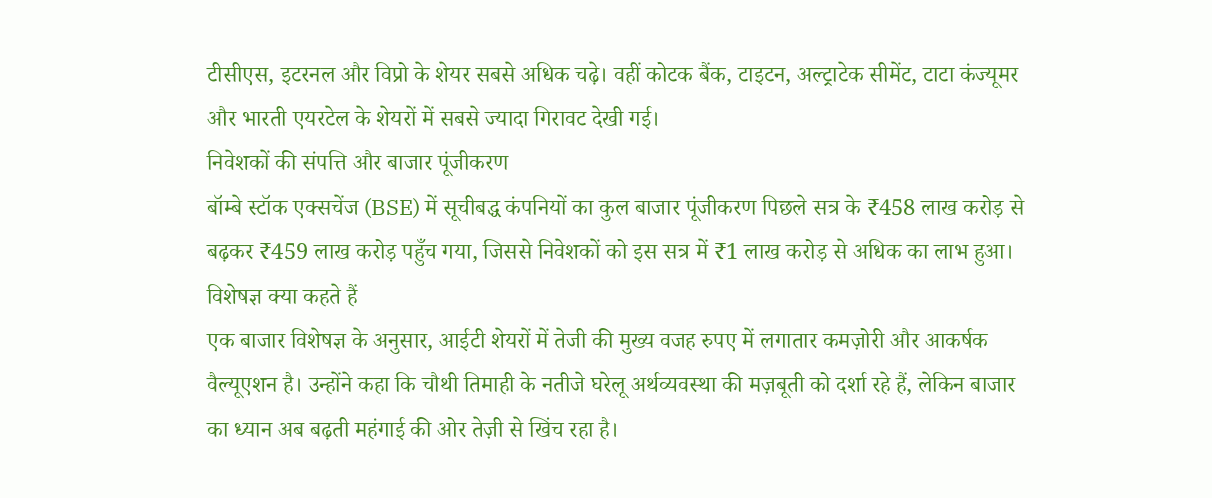टीसीएस, इटरनल और विप्रो के शेयर सबसे अधिक चढ़े। वहीं कोटक बैंक, टाइटन, अल्ट्राटेक सीमेंट, टाटा कंज्यूमर और भारती एयरटेल के शेयरों में सबसे ज्यादा गिरावट देखी गई।
निवेशकों की संपत्ति और बाजार पूंजीकरण
बॉम्बे स्टॉक एक्सचेंज (BSE) में सूचीबद्ध कंपनियों का कुल बाजार पूंजीकरण पिछले सत्र के ₹458 लाख करोड़ से बढ़कर ₹459 लाख करोड़ पहुँच गया, जिससे निवेशकों को इस सत्र में ₹1 लाख करोड़ से अधिक का लाभ हुआ।
विशेषज्ञ क्या कहते हैं
एक बाजार विशेषज्ञ के अनुसार, आईटी शेयरों में तेजी की मुख्य वजह रुपए में लगातार कमज़ोरी और आकर्षक वैल्यूएशन है। उन्होंने कहा कि चौथी तिमाही के नतीजे घरेलू अर्थव्यवस्था की मज़बूती को दर्शा रहे हैं, लेकिन बाजार का ध्यान अब बढ़ती महंगाई की ओर तेज़ी से खिंच रहा है।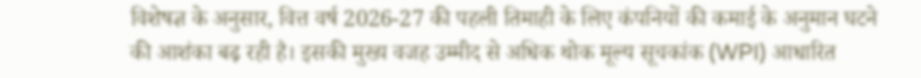विशेषज्ञ के अनुसार, वित्त वर्ष 2026-27 की पहली तिमाही के लिए कंपनियों की कमाई के अनुमान घटने की आशंका बढ़ रही है। इसकी मुख्य वजह उम्मीद से अधिक थोक मूल्य सूचकांक (WPI) आधारित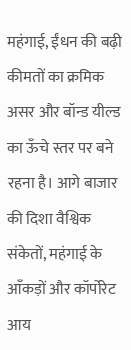महंगाई, ईंधन की बढ़ी कीमतों का क्रमिक असर और बॉन्ड यील्ड का ऊँचे स्तर पर बने रहना है। आगे बाजार की दिशा वैश्विक संकेतों, महंगाई के आँकड़ों और कॉर्पोरेट आय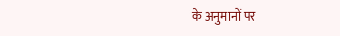के अनुमानों पर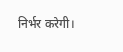निर्भर करेगी।